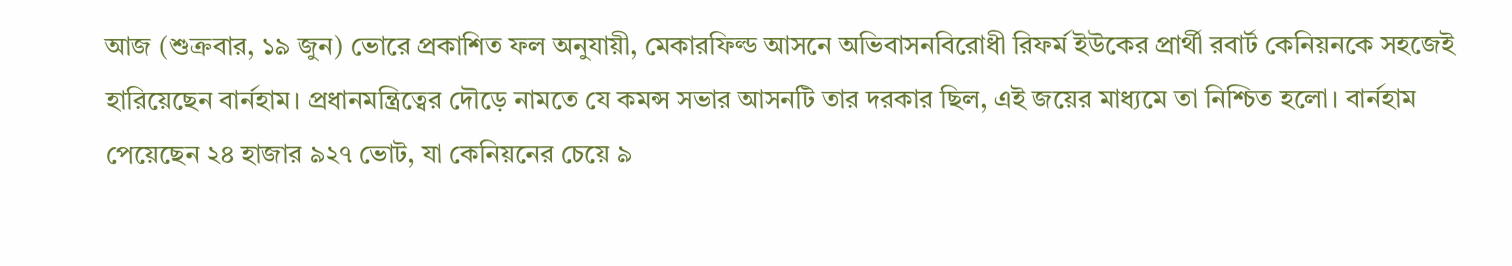আজ (শুক্রবার, ১৯ জুন) ভোরে প্রকাশিত ফল অনুযায়ী, মেকারফিল্ড আসনে অভিবাসনবিরোধী রিফর্ম ইউকের প্রার্থী রবার্ট কেনিয়নকে সহজেই হারিয়েছেন বার্নহাম। প্রধানমন্ত্রিত্বের দৌড়ে নামতে যে কমন্স সভার আসনটি তার দরকার ছিল, এই জয়ের মাধ্যমে তা নিশ্চিত হলো। বার্নহাম পেয়েছেন ২৪ হাজার ৯২৭ ভোট, যা কেনিয়নের চেয়ে ৯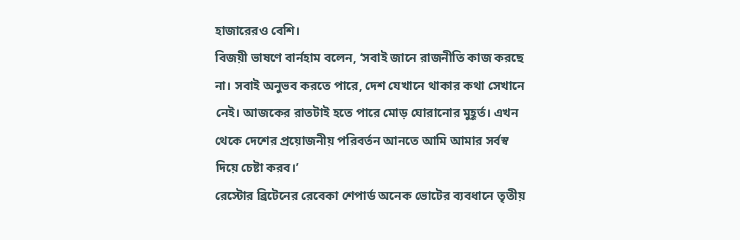হাজারেরও বেশি।
বিজয়ী ভাষণে বার্নহাম বলেন, ‘সবাই জানে রাজনীতি কাজ করছে না। সবাই অনুভব করতে পারে, দেশ যেখানে থাকার কথা সেখানে নেই। আজকের রাতটাই হতে পারে মোড় ঘোরানোর মুহূর্ত। এখন থেকে দেশের প্রয়োজনীয় পরিবর্তন আনতে আমি আমার সর্বস্ব দিয়ে চেষ্টা করব।’
রেস্টোর ব্রিটেনের রেবেকা শেপার্ড অনেক ভোটের ব্যবধানে তৃতীয়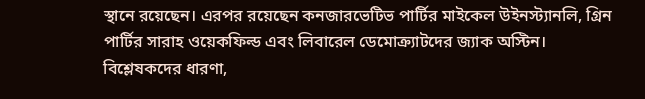স্থানে রয়েছেন। এরপর রয়েছেন কনজারভেটিভ পার্টির মাইকেল উইনস্ট্যানলি, গ্রিন পার্টির সারাহ ওয়েকফিল্ড এবং লিবারেল ডেমোক্র্যাটদের জ্যাক অস্টিন।
বিশ্লেষকদের ধারণা,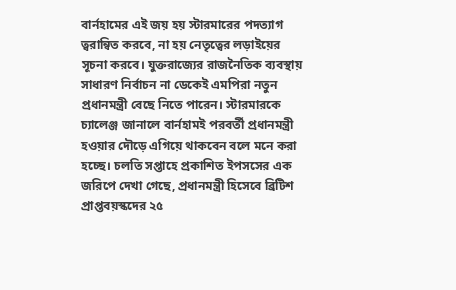বার্নহামের এই জয় হয় স্টারমারের পদত্যাগ ত্বরান্বিত করবে, না হয় নেতৃত্বের লড়াইয়ের সূচনা করবে। যুক্তরাজ্যের রাজনৈতিক ব্যবস্থায় সাধারণ নির্বাচন না ডেকেই এমপিরা নতুন প্রধানমন্ত্রী বেছে নিতে পারেন। স্টারমারকে চ্যালেঞ্জ জানালে বার্নহামই পরবর্তী প্রধানমন্ত্রী হওয়ার দৌড়ে এগিয়ে থাকবেন বলে মনে করা হচ্ছে। চলতি সপ্তাহে প্রকাশিত ইপসসের এক জরিপে দেখা গেছে, প্রধানমন্ত্রী হিসেবে ব্রিটিশ প্রাপ্তবয়স্কদের ২৫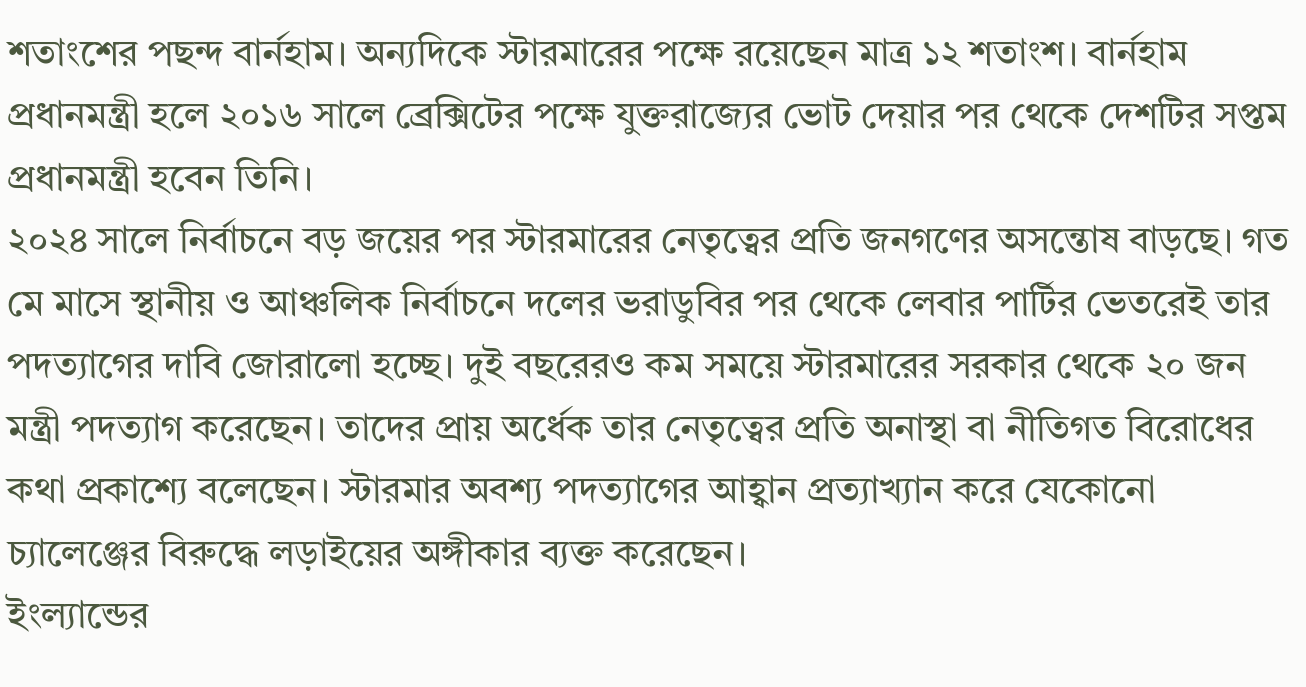শতাংশের পছন্দ বার্নহাম। অন্যদিকে স্টারমারের পক্ষে রয়েছেন মাত্র ১২ শতাংশ। বার্নহাম প্রধানমন্ত্রী হলে ২০১৬ সালে ব্রেক্সিটের পক্ষে যুক্তরাজ্যের ভোট দেয়ার পর থেকে দেশটির সপ্তম প্রধানমন্ত্রী হবেন তিনি।
২০২৪ সালে নির্বাচনে বড় জয়ের পর স্টারমারের নেতৃত্বের প্রতি জনগণের অসন্তোষ বাড়ছে। গত মে মাসে স্থানীয় ও আঞ্চলিক নির্বাচনে দলের ভরাডুবির পর থেকে লেবার পার্টির ভেতরেই তার পদত্যাগের দাবি জোরালো হচ্ছে। দুই বছরেরও কম সময়ে স্টারমারের সরকার থেকে ২০ জন মন্ত্রী পদত্যাগ করেছেন। তাদের প্রায় অর্ধেক তার নেতৃত্বের প্রতি অনাস্থা বা নীতিগত বিরোধের কথা প্রকাশ্যে বলেছেন। স্টারমার অবশ্য পদত্যাগের আহ্বান প্রত্যাখ্যান করে যেকোনো চ্যালেঞ্জের বিরুদ্ধে লড়াইয়ের অঙ্গীকার ব্যক্ত করেছেন।
ইংল্যান্ডের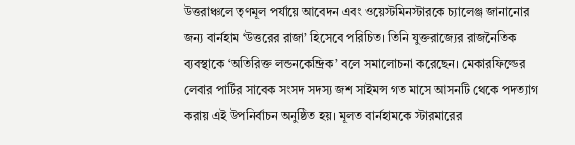উত্তরাঞ্চলে তৃণমূল পর্যায়ে আবেদন এবং ওয়েস্টমিনস্টারকে চ্যালেঞ্জ জানানোর জন্য বার্নহাম ‘উত্তরের রাজা’ হিসেবে পরিচিত। তিনি যুক্তরাজ্যের রাজনৈতিক ব্যবস্থাকে ‘অতিরিক্ত লন্ডনকেন্দ্রিক’ বলে সমালোচনা করেছেন। মেকারফিল্ডের লেবার পার্টির সাবেক সংসদ সদস্য জশ সাইমন্স গত মাসে আসনটি থেকে পদত্যাগ করায় এই উপনির্বাচন অনুষ্ঠিত হয়। মূলত বার্নহামকে স্টারমারের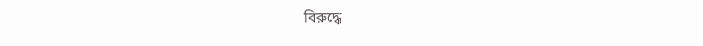বিরুদ্ধে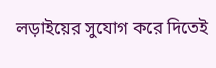লড়াইয়ের সুযোগ করে দিতেই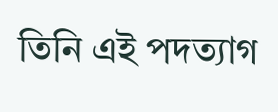তিনি এই পদত্যাগ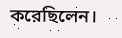করেছিলেন।